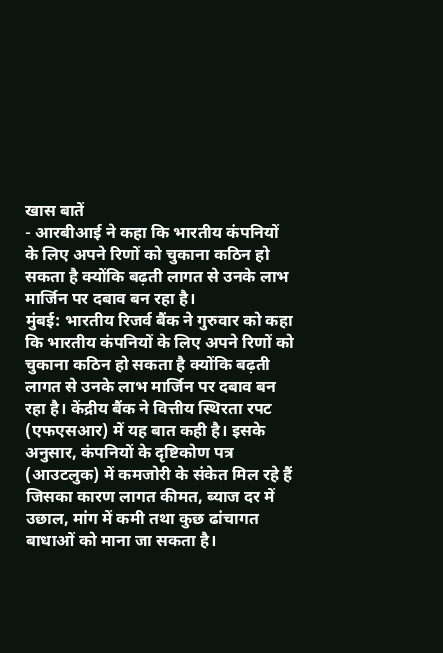खास बातें
- आरबीआई ने कहा कि भारतीय कंपनियों के लिए अपने रिणों को चुकाना कठिन हो सकता है क्योंकि बढ़ती लागत से उनके लाभ मार्जिन पर दबाव बन रहा है।
मुंबई: भारतीय रिजर्व बैंक ने गुरुवार को कहा कि भारतीय कंपनियों के लिए अपने रिणों को चुकाना कठिन हो सकता है क्योंकि बढ़ती लागत से उनके लाभ मार्जिन पर दबाव बन रहा है। केंद्रीय बैंक ने वित्तीय स्थिरता रपट (एफएसआर) में यह बात कही है। इसके अनुसार, कंपनियों के दृष्टिकोण पत्र (आउटलुक) में कमजोरी के संकेत मिल रहे हैं जिसका कारण लागत कीमत, ब्याज दर में उछाल, मांग में कमी तथा कुछ ढांचागत बाधाओं को माना जा सकता है।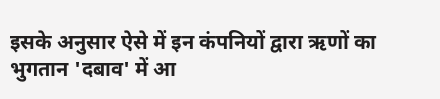इसके अनुसार ऐसे में इन कंपनियों द्वारा ऋणों का भुगतान 'दबाव' में आ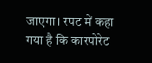जाएगा। रपट में कहा गया है कि कारपोरेट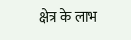क्षेत्र के लाभ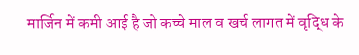मार्जिन में कमी आई है जो कच्चे माल व खर्च लागत में वृद्धि के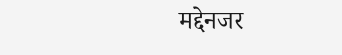मद्देनजर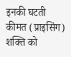इनकी घटती कीमत (प्राइसिंग) शक्ति को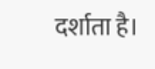दर्शाता है।